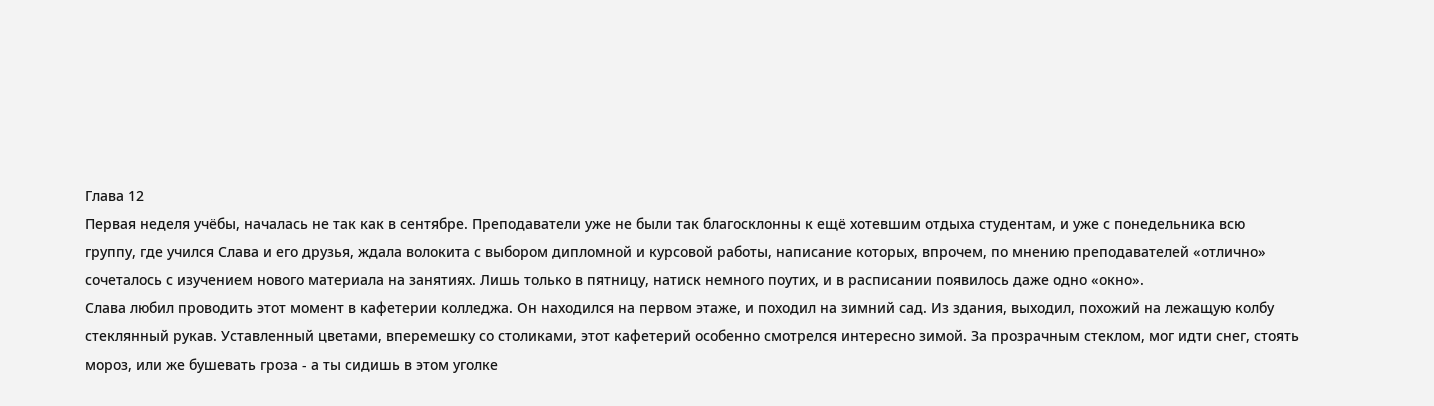Глава 12
Первая неделя учёбы, началась не так как в сентябре. Преподаватели уже не были так благосклонны к ещё хотевшим отдыха студентам, и уже с понедельника всю группу, где учился Слава и его друзья, ждала волокита с выбором дипломной и курсовой работы, написание которых, впрочем, по мнению преподавателей «отлично» сочеталось с изучением нового материала на занятиях. Лишь только в пятницу, натиск немного поутих, и в расписании появилось даже одно «окно».
Слава любил проводить этот момент в кафетерии колледжа. Он находился на первом этаже, и походил на зимний сад. Из здания, выходил, похожий на лежащую колбу стеклянный рукав. Уставленный цветами, вперемешку со столиками, этот кафетерий особенно смотрелся интересно зимой. За прозрачным стеклом, мог идти снег, стоять мороз, или же бушевать гроза - а ты сидишь в этом уголке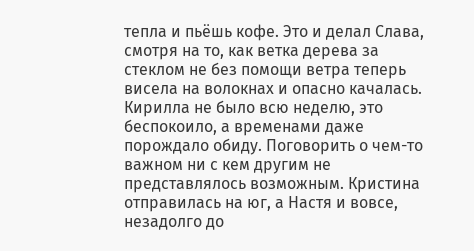тепла и пьёшь кофе. Это и делал Слава, смотря на то, как ветка дерева за стеклом не без помощи ветра теперь висела на волокнах и опасно качалась. Кирилла не было всю неделю, это беспокоило, а временами даже порождало обиду. Поговорить о чем-то важном ни с кем другим не представлялось возможным. Кристина отправилась на юг, а Настя и вовсе, незадолго до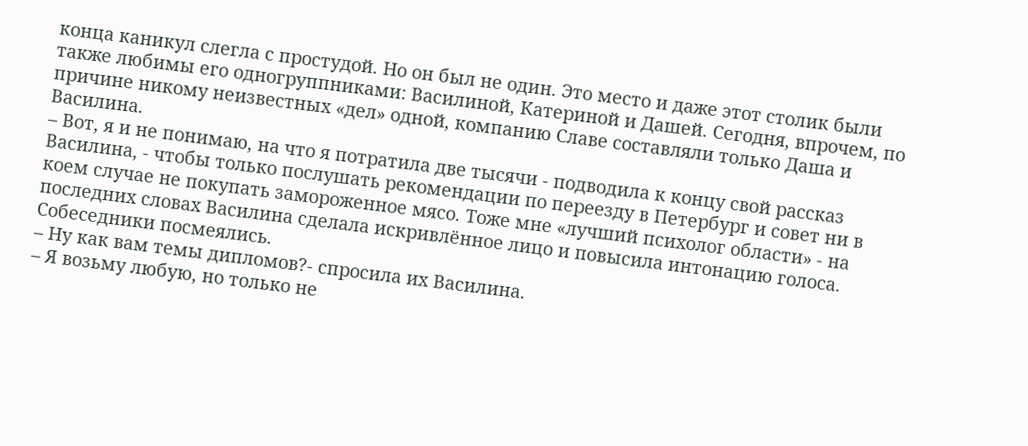конца каникул слегла с простудой. Но он был не один. Это место и даже этот столик были также любимы его одногруппниками: Василиной, Катериной и Дашей. Сегодня, впрочем, по причине никому неизвестных «дел» одной, компанию Славе составляли только Даша и Василина.
– Вот, я и не понимаю, на что я потратила две тысячи - подводила к концу свой рассказ Василина, - чтобы только послушать рекомендации по переезду в Петербург и совет ни в коем случае не покупать замороженное мясо. Тоже мне «лучший психолог области» - на последних словах Василина сделала искривлённое лицо и повысила интонацию голоса. Собеседники посмеялись.
– Ну как вам темы дипломов?- спросила их Василина.
– Я возьму любую, но только не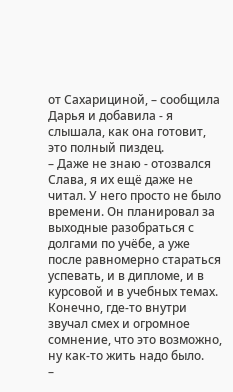от Сахарициной, – сообщила Дарья и добавила - я слышала, как она готовит, это полный пиздец.
– Даже не знаю - отозвался Слава, я их ещё даже не читал. У него просто не было времени. Он планировал за выходные разобраться с долгами по учёбе, а уже после равномерно стараться успевать, и в дипломе, и в курсовой и в учебных темах. Конечно, где-то внутри звучал смех и огромное сомнение, что это возможно, ну как-то жить надо было.
–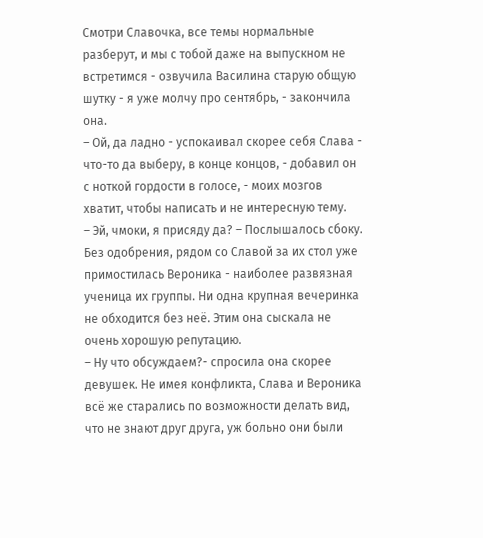Смотри Славочка, все темы нормальные разберут, и мы с тобой даже на выпускном не встретимся - озвучила Василина старую общую шутку - я уже молчу про сентябрь, - закончила она.
– Ой, да ладно - успокаивал скорее себя Слава - что-то да выберу, в конце концов, - добавил он с ноткой гордости в голосе, - моих мозгов хватит, чтобы написать и не интересную тему.
– Эй, чмоки, я присяду да? – Послышалось сбоку. Без одобрения, рядом со Славой за их стол уже примостилась Вероника - наиболее развязная ученица их группы. Ни одна крупная вечеринка не обходится без неё. Этим она сыскала не очень хорошую репутацию.
– Ну что обсуждаем?- спросила она скорее девушек. Не имея конфликта, Слава и Вероника всё же старались по возможности делать вид, что не знают друг друга, уж больно они были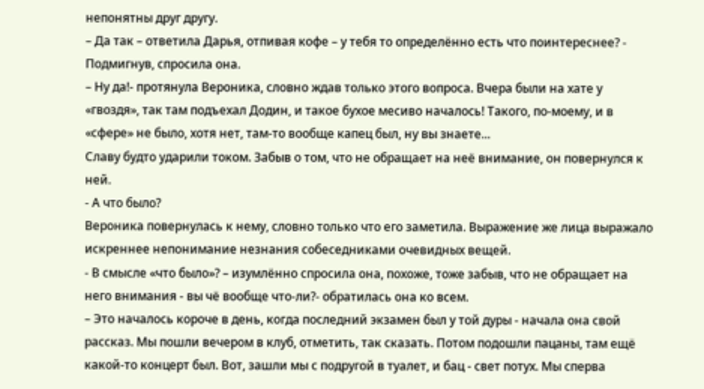непонятны друг другу.
– Да так – ответила Дарья, отпивая кофе – у тебя то определённо есть что поинтереснее? - Подмигнув, спросила она.
– Ну да!- протянула Вероника, словно ждав только этого вопроса. Вчера были на хате у «гвоздя», так там подъехал Додин, и такое бухое месиво началось! Такого, по-моему, и в «сфере» не было, хотя нет, там-то вообще капец был, ну вы знаете...
Славу будто ударили током. Забыв о том, что не обращает на неё внимание, он повернулся к ней.
- А что было?
Вероника повернулась к нему, словно только что его заметила. Выражение же лица выражало искреннее непонимание незнания собеседниками очевидных вещей.
- В смысле «что было»? – изумлённо спросила она, похоже, тоже забыв, что не обращает на него внимания - вы чё вообще что-ли?- обратилась она ко всем.
– Это началось короче в день, когда последний экзамен был у той дуры - начала она свой рассказ. Мы пошли вечером в клуб, отметить, так сказать. Потом подошли пацаны, там ещё какой-то концерт был. Вот, зашли мы с подругой в туалет, и бац - свет потух. Мы сперва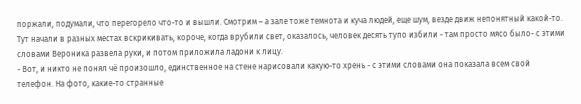поржали, подумали, что перегорело что-то и вышли. Смотрим – а зале тоже темнота и куча людей, еще шум, везде движ непонятный какой-то. Тут начали в разных местах вскрикивать, короче, когда врубили свет, оказалось, человек десять тупо избили - там просто мясо было- с этими словами Вероника развела руки, и потом приложила ладони к лицу.
- Вот, и никто не понял чё произошло, единственное на стене нарисовали какую-то хрень - с этими словами она показала всем свой телефон. На фото, какие-то странные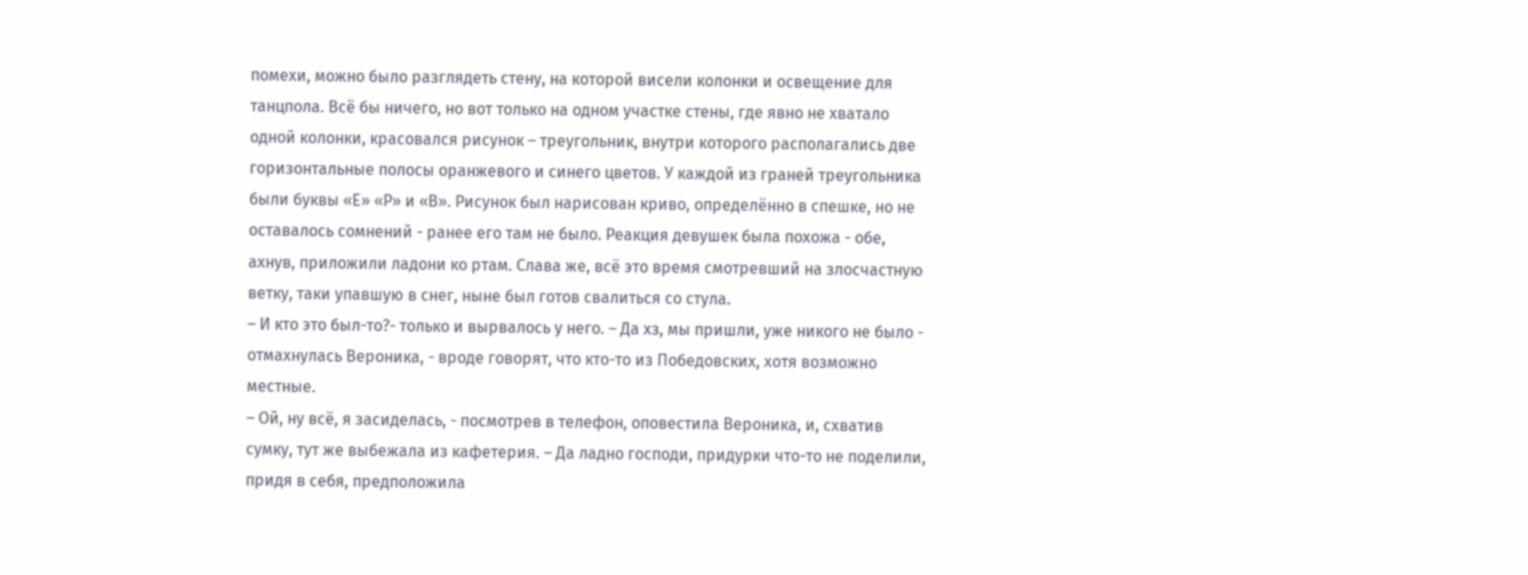помехи, можно было разглядеть стену, на которой висели колонки и освещение для танцпола. Всё бы ничего, но вот только на одном участке стены, где явно не хватало одной колонки, красовался рисунок – треугольник, внутри которого располагались две горизонтальные полосы оранжевого и синего цветов. У каждой из граней треугольника были буквы «Е» «Р» и «В». Рисунок был нарисован криво, определённо в спешке, но не оставалось сомнений - ранее его там не было. Реакция девушек была похожа - обе, ахнув, приложили ладони ко ртам. Слава же, всё это время смотревший на злосчастную ветку, таки упавшую в снег, ныне был готов свалиться со стула.
– И кто это был-то?- только и вырвалось у него. – Да хз, мы пришли, уже никого не было - отмахнулась Вероника, - вроде говорят, что кто-то из Победовских, хотя возможно местные.
– Ой, ну всё, я засиделась, - посмотрев в телефон, оповестила Вероника, и, схватив сумку, тут же выбежала из кафетерия. – Да ладно господи, придурки что-то не поделили, придя в себя, предположила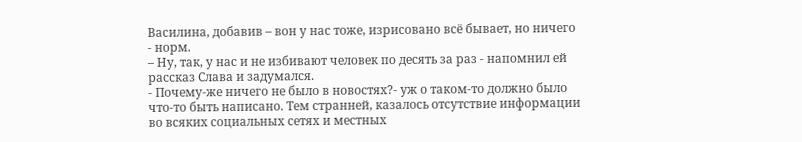Василина, добавив – вон у нас тоже, изрисовано всё бывает, но ничего - норм.
– Ну, так, у нас и не избивают человек по десять за раз - напомнил ей рассказ Слава и задумался.
- Почему-же ничего не было в новостях?- уж о таком-то должно было что-то быть написано. Тем странней, казалось отсутствие информации во всяких социальных сетях и местных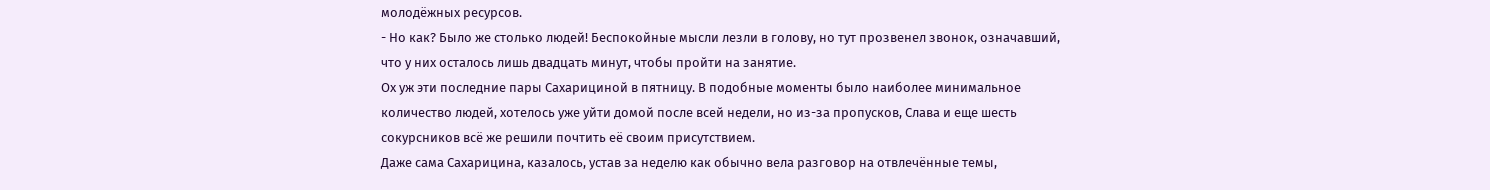молодёжных ресурсов.
- Но как? Было же столько людей! Беспокойные мысли лезли в голову, но тут прозвенел звонок, означавший, что у них осталось лишь двадцать минут, чтобы пройти на занятие.
Ох уж эти последние пары Сахарициной в пятницу. В подобные моменты было наиболее минимальное количество людей, хотелось уже уйти домой после всей недели, но из-за пропусков, Слава и еще шесть сокурсников всё же решили почтить её своим присутствием.
Даже сама Сахарицина, казалось, устав за неделю как обычно вела разговор на отвлечённые темы,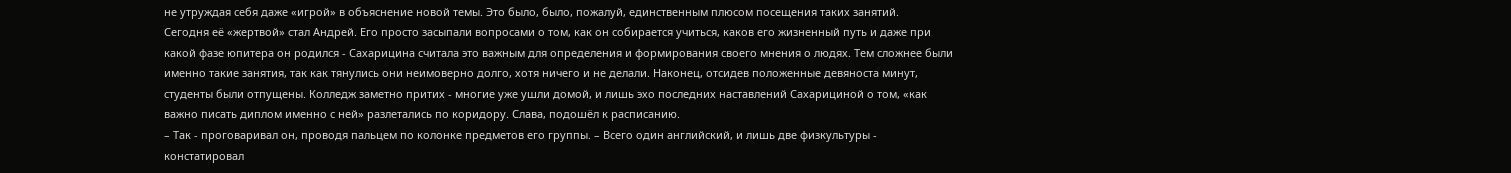не утруждая себя даже «игрой» в объяснение новой темы. Это было, было, пожалуй, единственным плюсом посещения таких занятий.
Сегодня её «жертвой» стал Андрей. Его просто засыпали вопросами о том, как он собирается учиться, каков его жизненный путь и даже при какой фазе юпитера он родился - Сахарицина считала это важным для определения и формирования своего мнения о людях. Тем сложнее были именно такие занятия, так как тянулись они неимоверно долго, хотя ничего и не делали. Наконец, отсидев положенные девяноста минут, студенты были отпущены. Колледж заметно притих - многие уже ушли домой, и лишь эхо последних наставлений Сахарициной о том, «как важно писать диплом именно с ней» разлетались по коридору. Слава, подошёл к расписанию.
– Так - проговаривал он, проводя пальцем по колонке предметов его группы. – Всего один английский, и лишь две физкультуры - констатировал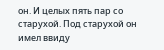он. И целых пять пар со старухой. Под старухой он имел ввиду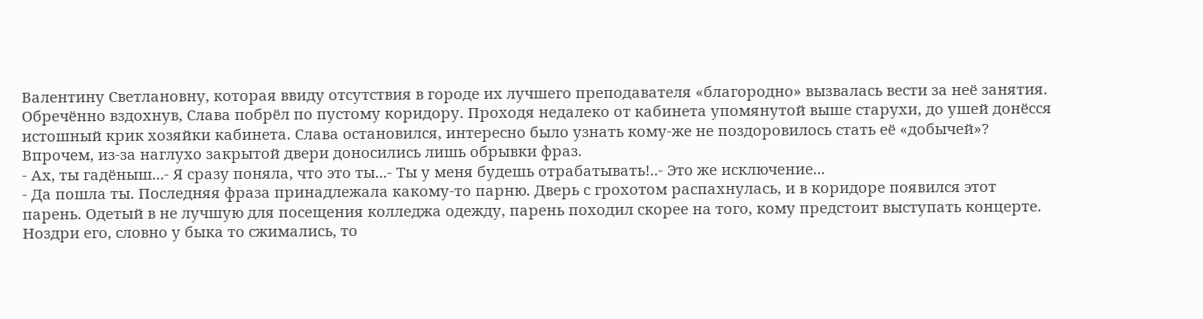Валентину Светлановну, которая ввиду отсутствия в городе их лучшего преподавателя «благородно» вызвалась вести за неё занятия. Обречённо вздохнув, Слава побрёл по пустому коридору. Проходя недалеко от кабинета упомянутой выше старухи, до ушей донёсся истошный крик хозяйки кабинета. Слава остановился, интересно было узнать кому-же не поздоровилось стать её «добычей»? Впрочем, из-за наглухо закрытой двери доносились лишь обрывки фраз.
- Ах, ты гадёныш...- Я сразу поняла, что это ты...- Ты у меня будешь отрабатывать!..- Это же исключение...
- Да пошла ты. Последняя фраза принадлежала какому-то парню. Дверь с грохотом распахнулась, и в коридоре появился этот парень. Одетый в не лучшую для посещения колледжа одежду, парень походил скорее на того, кому предстоит выступать концерте. Ноздри его, словно у быка то сжимались, то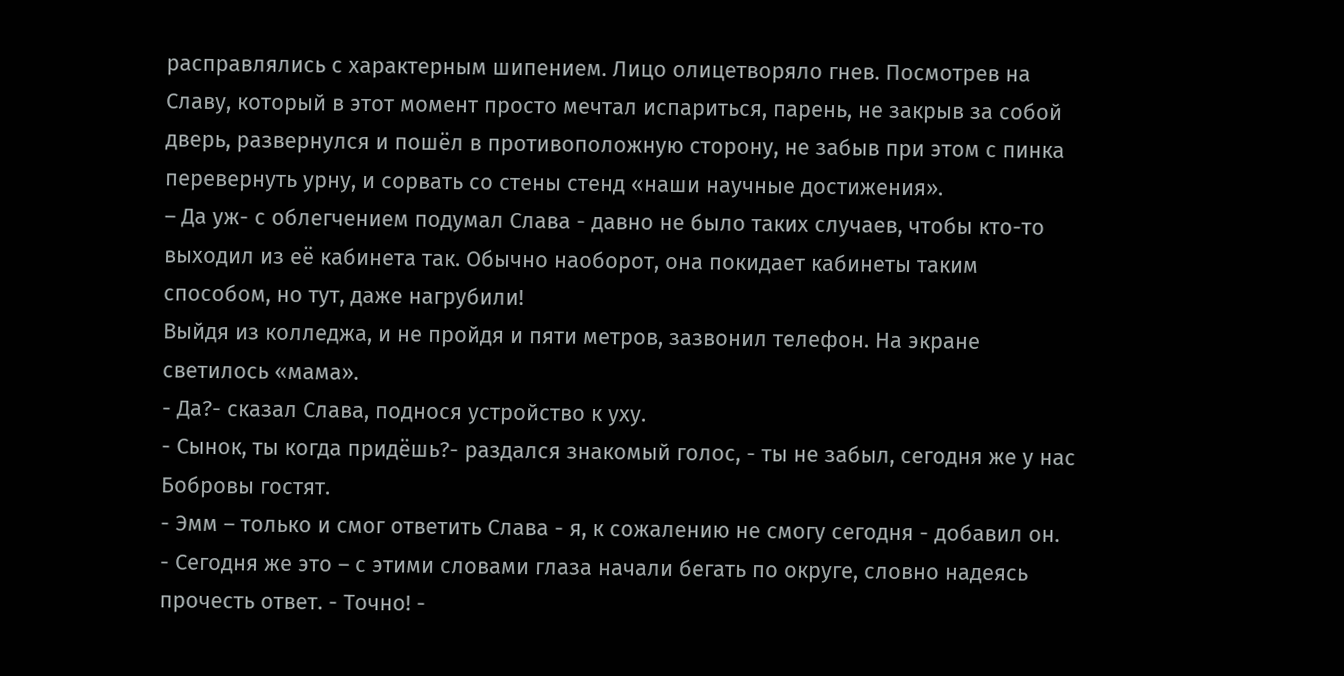расправлялись с характерным шипением. Лицо олицетворяло гнев. Посмотрев на Славу, который в этот момент просто мечтал испариться, парень, не закрыв за собой дверь, развернулся и пошёл в противоположную сторону, не забыв при этом с пинка перевернуть урну, и сорвать со стены стенд «наши научные достижения».
– Да уж- с облегчением подумал Слава - давно не было таких случаев, чтобы кто-то выходил из её кабинета так. Обычно наоборот, она покидает кабинеты таким способом, но тут, даже нагрубили!
Выйдя из колледжа, и не пройдя и пяти метров, зазвонил телефон. На экране светилось «мама».
- Да?- сказал Слава, поднося устройство к уху.
- Сынок, ты когда придёшь?- раздался знакомый голос, - ты не забыл, сегодня же у нас Бобровы гостят.
- Эмм – только и смог ответить Слава - я, к сожалению не смогу сегодня - добавил он.
- Сегодня же это – с этими словами глаза начали бегать по округе, словно надеясь прочесть ответ. - Точно! -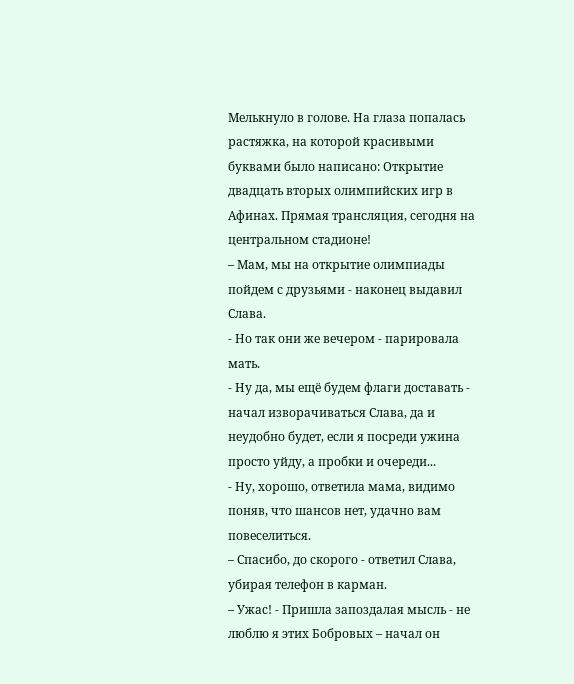Мелькнуло в голове. На глаза попалась растяжка, на которой красивыми буквами было написано: Открытие двадцать вторых олимпийских игр в Афинах. Прямая трансляция, сегодня на центральном стадионе!
– Мам, мы на открытие олимпиады пойдем с друзьями - наконец выдавил Слава.
- Но так они же вечером - парировала мать.
- Ну да, мы ещё будем флаги доставать - начал изворачиваться Слава, да и неудобно будет, если я посреди ужина просто уйду, а пробки и очереди...
- Ну, хорошо, ответила мама, видимо поняв, что шансов нет, удачно вам повеселиться.
– Спасибо, до скорого - ответил Слава, убирая телефон в карман.
– Ужас! - Пришла запоздалая мысль - не люблю я этих Бобровых – начал он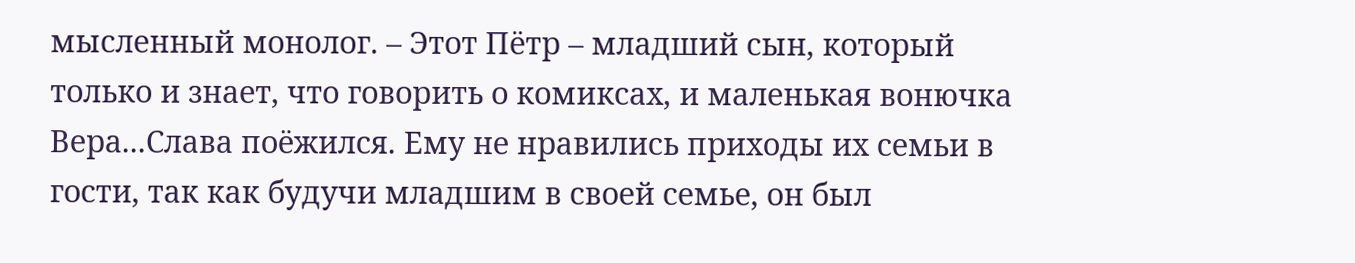мысленный монолог. – Этот Пётр – младший сын, который только и знает, что говорить о комиксах, и маленькая вонючка Вера...Слава поёжился. Ему не нравились приходы их семьи в гости, так как будучи младшим в своей семье, он был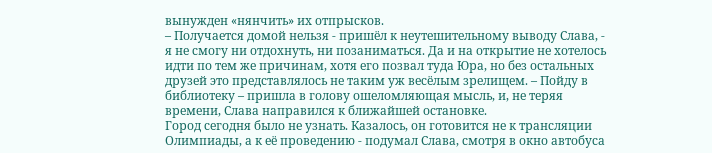вынужден «нянчить» их отпрысков.
– Получается домой нельзя - пришёл к неутешительному выводу Слава, - я не смогу ни отдохнуть, ни позаниматься. Да и на открытие не хотелось идти по тем же причинам, хотя его позвал туда Юра, но без остальных друзей это представлялось не таким уж весёлым зрелищем. – Пойду в библиотеку – пришла в голову ошеломляющая мысль, и, не теряя времени, Слава направился к ближайшей остановке.
Город сегодня было не узнать. Казалось, он готовится не к трансляции Олимпиады, а к её проведению - подумал Слава, смотря в окно автобуса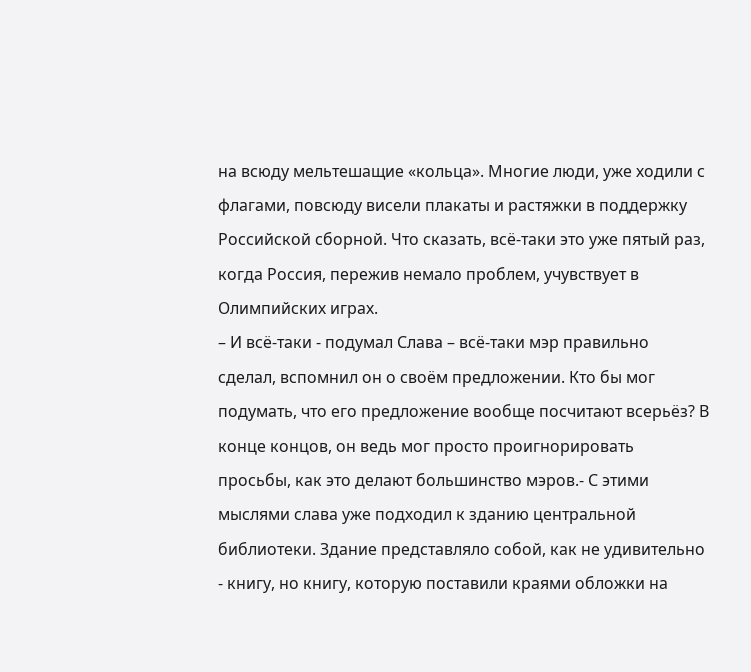на всюду мельтешащие «кольца». Многие люди, уже ходили с флагами, повсюду висели плакаты и растяжки в поддержку Российской сборной. Что сказать, всё-таки это уже пятый раз, когда Россия, пережив немало проблем, учувствует в Олимпийских играх.
– И всё-таки - подумал Слава – всё-таки мэр правильно сделал, вспомнил он о своём предложении. Кто бы мог подумать, что его предложение вообще посчитают всерьёз? В конце концов, он ведь мог просто проигнорировать просьбы, как это делают большинство мэров.- С этими мыслями слава уже подходил к зданию центральной библиотеки. Здание представляло собой, как не удивительно - книгу, но книгу, которую поставили краями обложки на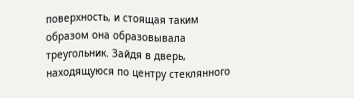поверхность, и стоящая таким образом она образовывала треугольник. Зайдя в дверь, находящуюся по центру стеклянного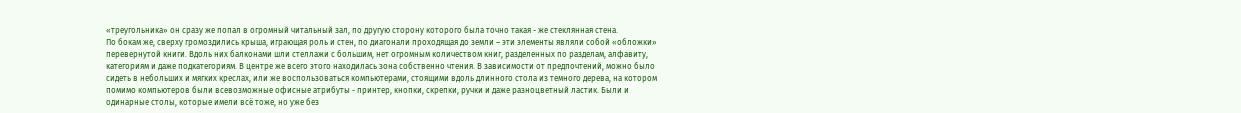«треугольника» он сразу же попал в огромный читальный зал, по другую сторону которого была точно такая - же стеклянная стена.
По бокам же, сверху громоздились крыша, играющая роль и стен, по диагонали проходящая до земли – эти элементы являли собой «обложки» перевернутой книги. Вдоль них балконами шли стеллажи с большим, нет огромным количеством книг, разделенных по разделам, алфавиту, категориям и даже подкатегориям. В центре же всего этого находилась зона собственно чтения. В зависимости от предпочтений, можно было сидеть в небольших и мягких креслах, или же воспользоваться компьютерами, стоящими вдоль длинного стола из темного дерева, на котором помимо компьютеров были всевозможные офисные атрибуты - принтер, кнопки, скрепки, ручки и даже разноцветный ластик. Были и одинарные столы, которые имели всё тоже, но уже без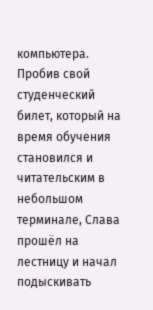компьютера.
Пробив свой студенческий билет, который на время обучения становился и читательским в небольшом терминале, Слава прошёл на лестницу и начал подыскивать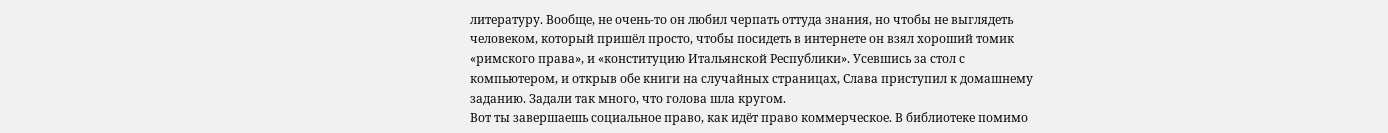литературу. Вообще, не очень-то он любил черпать оттуда знания, но чтобы не выглядеть человеком, который пришёл просто, чтобы посидеть в интернете он взял хороший томик «римского права», и «конституцию Итальянской Республики». Усевшись за стол с компьютером, и открыв обе книги на случайных страницах, Слава приступил к домашнему заданию. Задали так много, что голова шла кругом.
Вот ты завершаешь социальное право, как идёт право коммерческое. В библиотеке помимо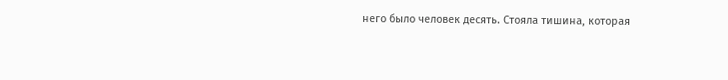него было человек десять. Стояла тишина, которая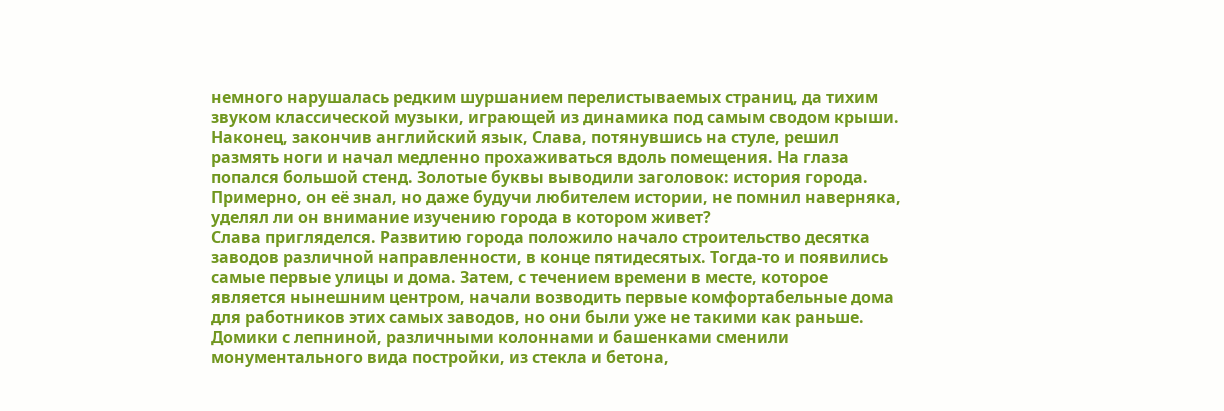немного нарушалась редким шуршанием перелистываемых страниц, да тихим звуком классической музыки, играющей из динамика под самым сводом крыши. Наконец, закончив английский язык, Слава, потянувшись на стуле, решил размять ноги и начал медленно прохаживаться вдоль помещения. На глаза попался большой стенд. Золотые буквы выводили заголовок: история города. Примерно, он её знал, но даже будучи любителем истории, не помнил наверняка, уделял ли он внимание изучению города в котором живет?
Слава пригляделся. Развитию города положило начало строительство десятка заводов различной направленности, в конце пятидесятых. Тогда-то и появились самые первые улицы и дома. Затем, с течением времени в месте, которое является нынешним центром, начали возводить первые комфортабельные дома для работников этих самых заводов, но они были уже не такими как раньше. Домики с лепниной, различными колоннами и башенками сменили монументального вида постройки, из стекла и бетона,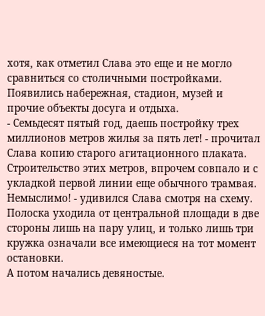хотя, как отметил Слава это еще и не могло сравниться со столичными постройками. Появились набережная, стадион, музей и прочие объекты досуга и отдыха.
- Семьдесят пятый год, даешь постройку трех миллионов метров жилья за пять лет! - прочитал Слава копию старого агитационного плаката. Строительство этих метров, впрочем совпало и с укладкой первой линии еще обычного трамвая. Немыслимо! - удивился Слава смотря на схему. Полоска уходила от центральной площади в две стороны лишь на пару улиц, и только лишь три кружка означали все имеющиеся на тот момент остановки.
А потом начались девяностые.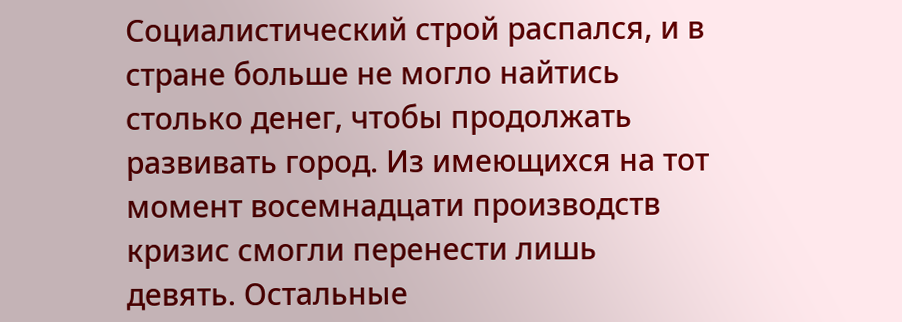Социалистический строй распался, и в стране больше не могло найтись столько денег, чтобы продолжать развивать город. Из имеющихся на тот момент восемнадцати производств кризис смогли перенести лишь девять. Остальные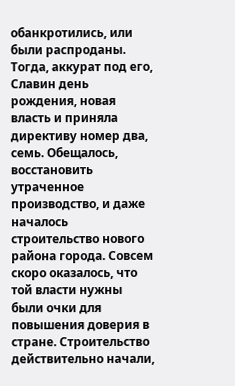обанкротились, или были распроданы. Тогда, аккурат под его, Славин день рождения, новая власть и приняла директиву номер два, семь. Обещалось, восстановить утраченное производство, и даже началось строительство нового района города. Совсем скоро оказалось, что той власти нужны были очки для повышения доверия в стране. Строительство действительно начали,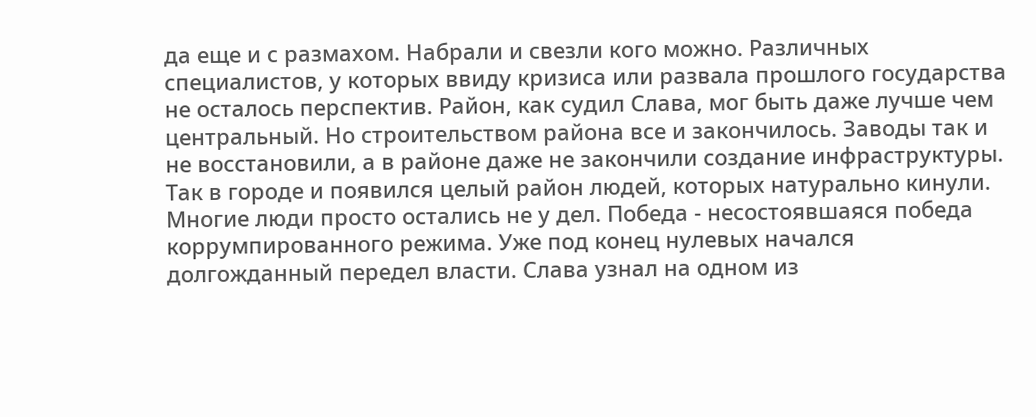да еще и с размахом. Набрали и свезли кого можно. Различных специалистов, у которых ввиду кризиса или развала прошлого государства не осталось перспектив. Район, как судил Слава, мог быть даже лучше чем центральный. Но строительством района все и закончилось. Заводы так и не восстановили, а в районе даже не закончили создание инфраструктуры.
Так в городе и появился целый район людей, которых натурально кинули. Многие люди просто остались не у дел. Победа - несостоявшаяся победа коррумпированного режима. Уже под конец нулевых начался долгожданный передел власти. Слава узнал на одном из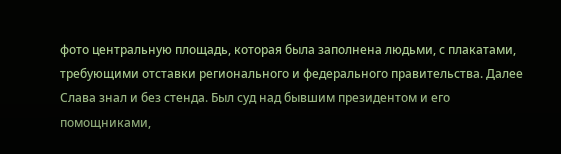фото центральную площадь, которая была заполнена людьми, с плакатами, требующими отставки регионального и федерального правительства. Далее Слава знал и без стенда. Был суд над бывшим президентом и его помощниками,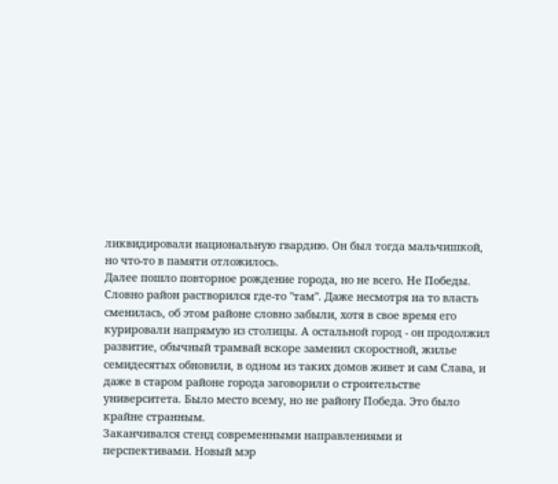ликвидировали национальную гвардию. Он был тогда мальчишкой, но что-то в памяти отложилось.
Далее пошло повторное рождение города, но не всего. Не Победы. Словно район растворился где-то "там". Даже несмотря на то власть сменилась, об этом районе словно забыли, хотя в свое время его курировали напрямую из столицы. А остальной город - он продолжил развитие, обычный трамвай вскоре заменил скоростной, жилье семидесятых обновили, в одном из таких домов живет и сам Слава, и даже в старом районе города заговорили о строительстве университета. Было место всему, но не району Победа. Это было крайне странным.
Заканчивался стенд современными направлениями и перспективами. Новый мэр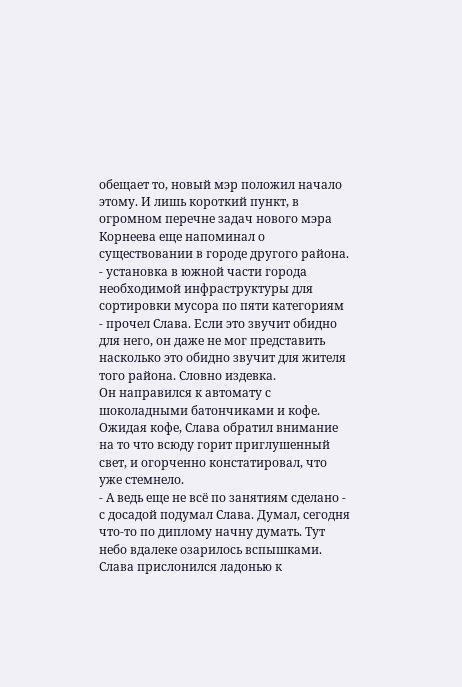обещает то, новый мэр положил начало этому. И лишь короткий пункт, в огромном перечне задач нового мэра Корнеева еще напоминал о существовании в городе другого района. - установка в южной части города необходимой инфраструктуры для сортировки мусора по пяти категориям - прочел Слава. Если это звучит обидно для него, он даже не мог представить насколько это обидно звучит для жителя того района. Словно издевка.
Он направился к автомату с шоколадными батончиками и кофе. Ожидая кофе, Слава обратил внимание на то что всюду горит приглушенный свет, и огорченно констатировал, что уже стемнело.
- А ведь еще не всё по занятиям сделано - с досадой подумал Слава. Думал, сегодня что-то по диплому начну думать. Тут небо вдалеке озарилось вспышками. Слава прислонился ладонью к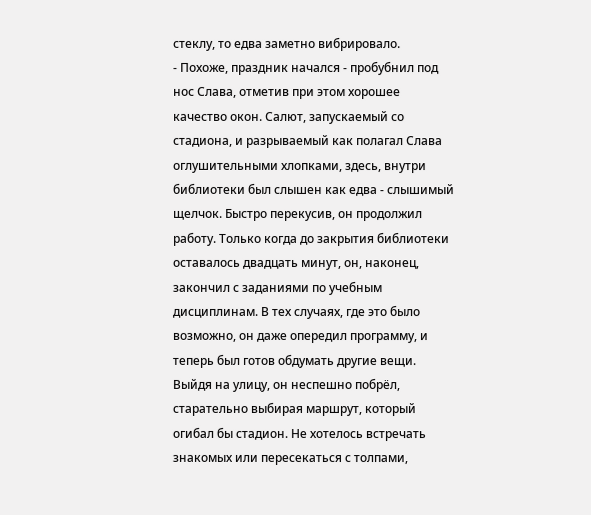стеклу, то едва заметно вибрировало.
- Похоже, праздник начался - пробубнил под нос Слава, отметив при этом хорошее качество окон. Салют, запускаемый со стадиона, и разрываемый как полагал Слава оглушительными хлопками, здесь, внутри библиотеки был слышен как едва - слышимый щелчок. Быстро перекусив, он продолжил работу. Только когда до закрытия библиотеки оставалось двадцать минут, он, наконец, закончил с заданиями по учебным дисциплинам. В тех случаях, где это было возможно, он даже опередил программу, и теперь был готов обдумать другие вещи.
Выйдя на улицу, он неспешно побрёл, старательно выбирая маршрут, который огибал бы стадион. Не хотелось встречать знакомых или пересекаться с толпами,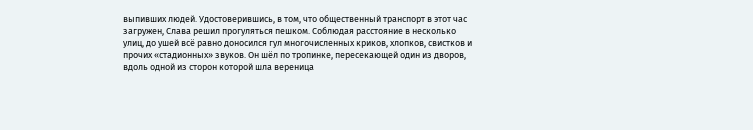выпивших людей. Удостоверившись, в том, что общественный транспорт в этот час загружен, Слава решил прогуляться пешком. Соблюдая расстояние в несколько улиц, до ушей всё равно доносился гул многочисленных криков, хлопков, свистков и прочих «стадионных» звуков. Он шёл по тропинке, пересекающей один из дворов, вдоль одной из сторон которой шла вереница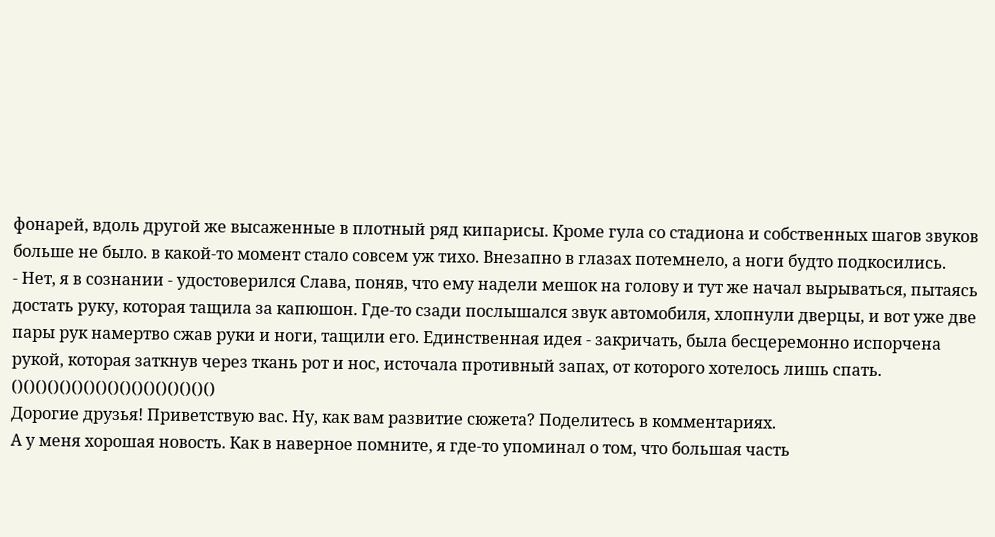фонарей, вдоль другой же высаженные в плотный ряд кипарисы. Кроме гула со стадиона и собственных шагов звуков больше не было. в какой-то момент стало совсем уж тихо. Внезапно в глазах потемнело, а ноги будто подкосились.
- Нет, я в сознании - удостоверился Слава, поняв, что ему надели мешок на голову и тут же начал вырываться, пытаясь достать руку, которая тащила за капюшон. Где-то сзади послышался звук автомобиля, хлопнули дверцы, и вот уже две пары рук намертво сжав руки и ноги, тащили его. Единственная идея - закричать, была бесцеремонно испорчена рукой, которая заткнув через ткань рот и нос, источала противный запах, от которого хотелось лишь спать.
()()()()()()()()()()()()()()()()()
Дорогие друзья! Приветствую вас. Ну, как вам развитие сюжета? Поделитесь в комментариях.
А у меня хорошая новость. Как в наверное помните, я где-то упоминал о том, что большая часть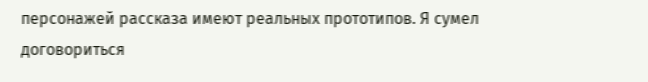персонажей рассказа имеют реальных прототипов. Я сумел договориться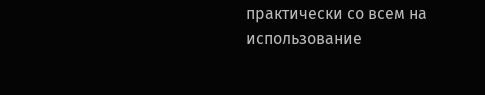практически со всем на использование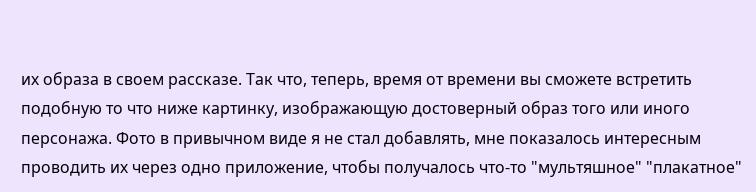их образа в своем рассказе. Так что, теперь, время от времени вы сможете встретить подобную то что ниже картинку, изображающую достоверный образ того или иного персонажа. Фото в привычном виде я не стал добавлять, мне показалось интересным проводить их через одно приложение, чтобы получалось что-то "мультяшное" "плакатное"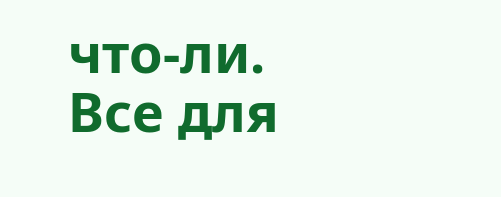что-ли. Все для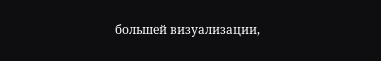большей визуализации,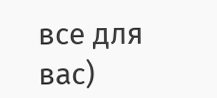все для вас)